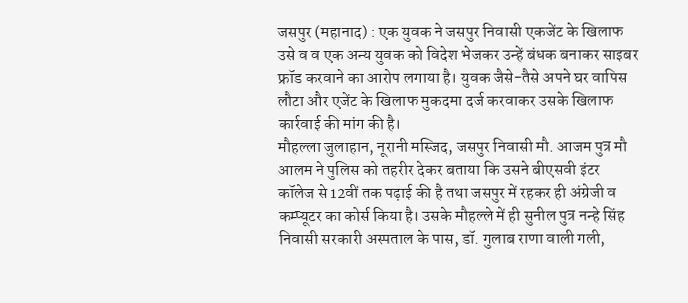जसपुर (महानाद) : एक युवक ने जसपुर निवासी एकजेंट के खिलाफ उसे व व एक अन्य युवक को विदेश भेजकर उन्हें बंधक बनाकर साइबर फ्रॉड करवाने का आरोप लगाया है। युवक जैसे-तैसे अपने घर वापिस लौटा और एजेंट के खिलाफ मुकदमा दर्ज करवाकर उसके खिलाफ कार्रवाई की मांग की है।
मौहल्ला जुलाहान, नूरानी मस्जिद, जसपुर निवासी मौ. आजम पुत्र मौ आलम ने पुलिस को तहरीर देकर बताया कि उसने बीएसवी इंटर कॉलेज से 12वीं तक पढ़ाई की है तथा जसपुर में रहकर ही अंग्रेजी व कम्प्यूटर का कोर्स किया है। उसके मौहल्ले में ही सुनील पुत्र नन्हे सिंह निवासी सरकारी अस्पताल के पास, डॉ. गुलाब राणा वाली गली,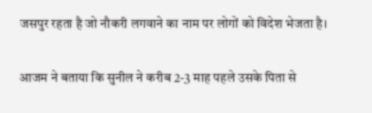जसपुर रहता है जो नौकरी लगवाने का नाम पर लोगों को विदेश भेजता है।


आजम ने बताया कि सुनील ने करीब 2-3 माह पहले उसके पिता से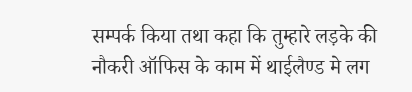सम्पर्क किया तथा कहा कि तुम्हारे लड़के की नौकरी ऑफिस के काम में थाईलैण्ड मे लग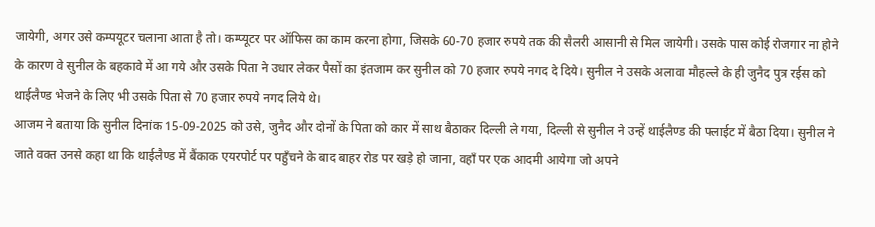जायेगी, अगर उसे कम्पयूटर चलाना आता है तो। कम्प्यूटर पर ऑफिस का काम करना होगा, जिसके 60-70 हजार रुपये तक की सैलरी आसानी से मिल जायेगी। उसके पास कोई रोजगार ना होने के कारण वे सुनील के बहकावे में आ गये और उसके पिता ने उधार लेकर पैसों का इंतजाम कर सुनील को 70 हजार रुपये नगद दे दिये। सुनील ने उसके अलावा मौहल्ले के ही जुनैद पुत्र रईस को थाईलैण्ड भेजने के लिए भी उसके पिता से 70 हजार रुपये नगद लिये थे।
आजम ने बताया कि सुनील दिनांक 15-09-2025 को उसे, जुनैद और दोनों के पिता को कार में साथ बैठाकर दिल्ली ले गया, दिल्ली से सुनील ने उन्हें थाईलैण्ड की फ्लाईट में बैठा दिया। सुनील ने जाते वक्त उनसे कहा था कि थाईलैण्ड में बैंकाक एयरपोर्ट पर पहुँचने के बाद बाहर रोड पर खड़े हो जाना, वहाँ पर एक आदमी आयेगा जो अपने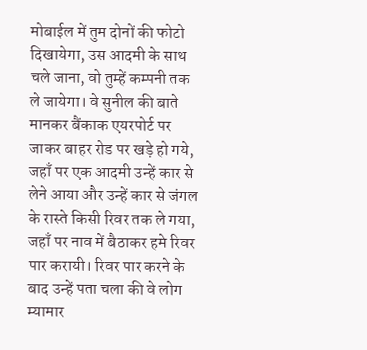मोबाईल में तुम दोनों की फोटो दिखायेगा, उस आदमी के साथ चले जाना, वो तुम्हें कम्पनी तक ले जायेगा। वे सुनील की बाते मानकर बैंकाक एयरपोर्ट पर जाकर बाहर रोड पर खड़े हो गये, जहाँ पर एक आदमी उन्हें कार से लेने आया और उन्हें कार से जंगल के रास्ते किसी रिवर तक ले गया, जहाँ पर नाव में बैठाकर हमे रिवर पार करायी। रिवर पार करने के बाद उन्हें पता चला की वे लोग म्यामार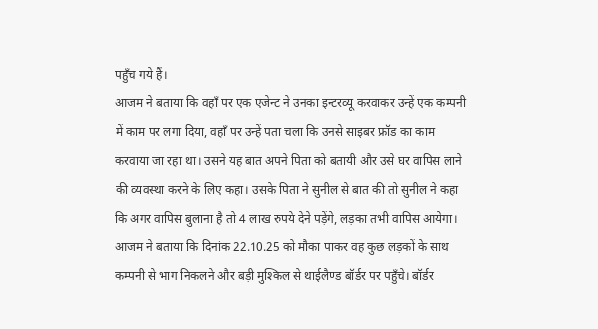पहुँच गये हैं।
आजम ने बताया कि वहाँ पर एक एजेन्ट ने उनका इन्टरव्यू करवाकर उन्हें एक कम्पनी में काम पर लगा दिया, वहाँ पर उन्हें पता चला कि उनसे साइबर फ्रॉड का काम करवाया जा रहा था। उसने यह बात अपने पिता को बतायी और उसे घर वापिस लाने की व्यवस्था करने के लिए कहा। उसके पिता ने सुनील से बात की तो सुनील ने कहा कि अगर वापिस बुलाना है तो 4 लाख रुपये देने पड़ेंगे, लड़का तभी वापिस आयेगा।
आजम ने बताया कि दिनांक 22.10.25 को मौका पाकर वह कुछ लड़कों के साथ कम्पनी से भाग निकलने और बड़ी मुश्किल से थाईलैण्ड बॉर्डर पर पहुँचे। बॉर्डर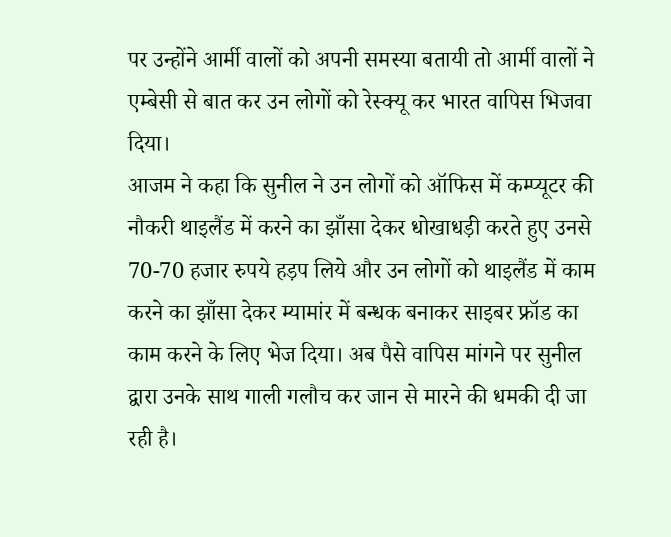पर उन्होंने आर्मी वालों को अपनी समस्या बतायी तो आर्मी वालों ने एम्बेसी से बात कर उन लोगों को रेस्क्यू कर भारत वापिस भिजवा दिया।
आजम ने कहा कि सुनील ने उन लोगों को ऑफिस में कम्प्यूटर की नौकरी थाइलैंड में करने का झाँसा देकर धोखाधड़ी करते हुए उनसे 70-70 हजार रुपये हड़प लिये और उन लोगों को थाइलैंड में काम करने का झाँसा देकर म्यामांर में बन्धक बनाकर साइबर फ्रॉड का काम करने के लिए भेज दिया। अब पैसे वापिस मांगने पर सुनील द्वारा उनके साथ गाली गलौच कर जान से मारने की धमकी दी जा रही है।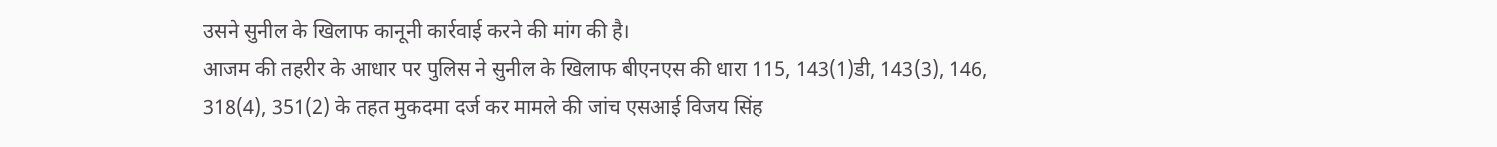उसने सुनील के खिलाफ कानूनी कार्रवाई करने की मांग की है।
आजम की तहरीर के आधार पर पुलिस ने सुनील के खिलाफ बीएनएस की धारा 115, 143(1)डी, 143(3), 146, 318(4), 351(2) के तहत मुकदमा दर्ज कर मामले की जांच एसआई विजय सिंह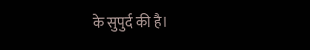के सुपुर्द की है।